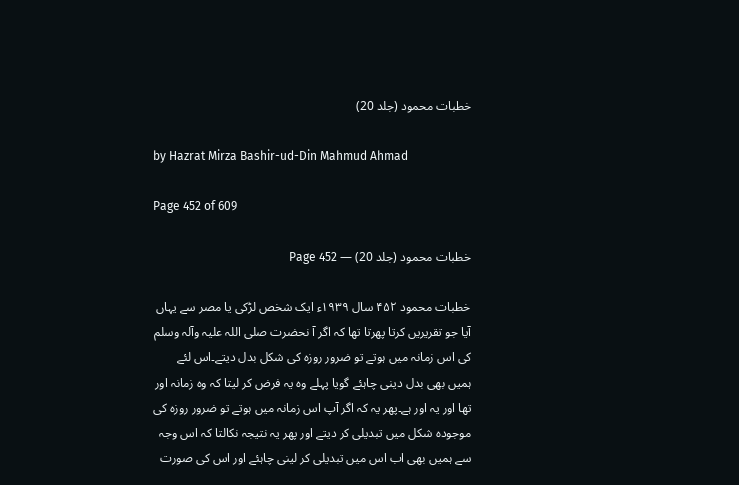خطبات محمود (جلد 20)

by Hazrat Mirza Bashir-ud-Din Mahmud Ahmad

Page 452 of 609

خطبات محمود (جلد 20) — Page 452

خطبات محمود ۴۵۲ سال ۱۹۳۹ء ایک شخص لڑکی یا مصر سے یہاں آیا جو تقریریں کرتا پھرتا تھا کہ اگر آ نحضرت صلی اللہ علیہ وآلہ وسلم کی اس زمانہ میں ہوتے تو ضرور روزہ کی شکل بدل دیتے۔اس لئے ہمیں بھی بدل دینی چاہئے گویا پہلے وہ یہ فرض کر لیتا کہ وہ زمانہ اور تھا اور یہ اور ہے۔پھر یہ کہ اگر آپ اس زمانہ میں ہوتے تو ضرور روزہ کی موجودہ شکل میں تبدیلی کر دیتے اور پھر یہ نتیجہ نکالتا کہ اس وجہ سے ہمیں بھی اب اس میں تبدیلی کر لینی چاہئے اور اس کی صورت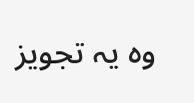وہ یہ تجویز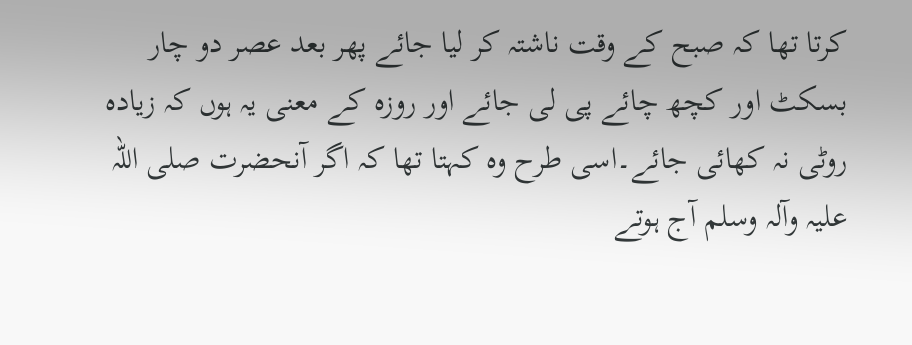کرتا تھا کہ صبح کے وقت ناشتہ کر لیا جائے پھر بعد عصر دو چار بسکٹ اور کچھ چائے پی لی جائے اور روزہ کے معنی یہ ہوں کہ زیادہ روٹی نہ کھائی جائے۔اسی طرح وہ کہتا تھا کہ اگر آنحضرت صلی اللہ علیہ وآلہ وسلم آج ہوتے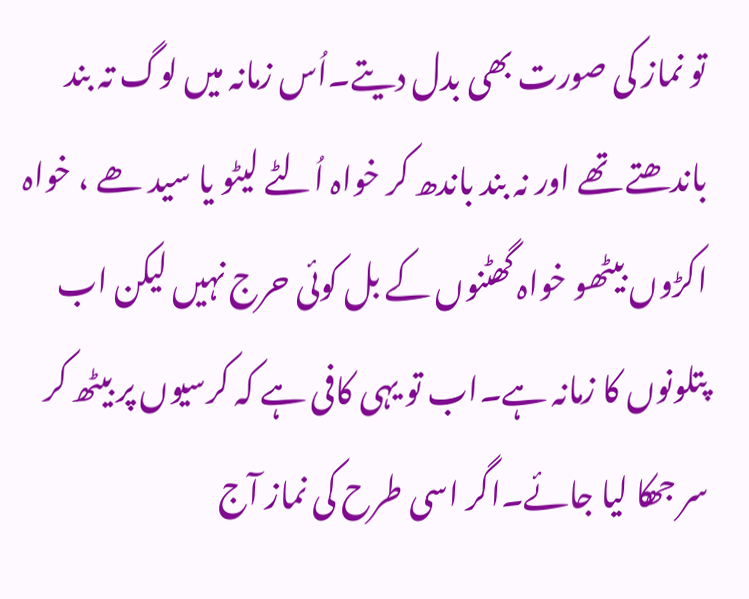تو نماز کی صورت بھی بدل دیتے۔اُس زمانہ میں لوگ تہ بند باندھتے تھے اور نہ بند باندھ کر خواہ اُلٹے لیٹو یا سید ھے ، خواہ اکڑوں بیٹھو خواہ گھٹنوں کے بل کوئی حرج نہیں لیکن اب پتلونوں کا زمانہ ہے۔اب تو یہی کافی ہے کہ کرسیوں پر بیٹھ کر سر جھکا لیا جائے۔اگر اسی طرح کی نماز آج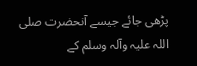پڑھی جائے جیسے آنحضرت صلی اللہ علیہ وآلہ وسلم کے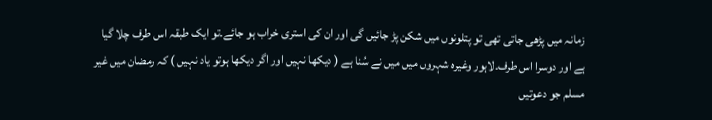زمانہ میں پڑھی جاتی تھی تو پتلونوں میں شکن پڑ جائیں گی اور ان کی استری خراب ہو جائے۔تو ایک طبقہ اس طرف چلا گیا ہے اور دوسرا اس طرف۔لاہور وغیرہ شہروں میں میں نے سُنا ہے ( دیکھا نہیں اور اگر دیکھا ہوتو یاد نہیں ) کہ رمضان میں غیر مسلم جو دعوتیں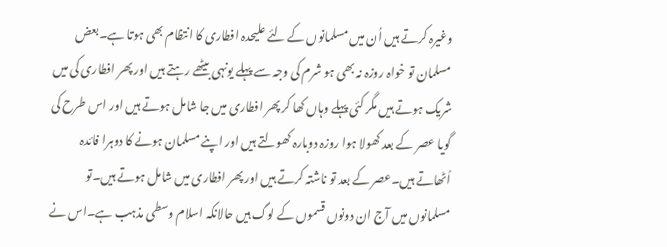وغیرہ کرتے ہیں اُن میں مسلمانوں کے لئے علیحدہ افطاری کا انتظام بھی ہوتا ہے۔بعض مسلمان تو خواہ روزہ نہ بھی ہو شرم کی وجہ سے پہلے یونہی بیٹھے رہتے ہیں اور پھر افطاری کی میں شریک ہوتے ہیں مگر کئی پہلے وہاں کھا کر پھر افطاری میں جا شامل ہوتے ہیں اور اس طرح کی گویا عصر کے بعد کھولا ہوا روزہ دوبارہ کھولتے ہیں اور اپنے مسلمان ہونے کا دوہرا فائدہ اُٹھاتے ہیں۔عصر کے بعد تو ناشتہ کرتے ہیں اور پھر افطاری میں شامل ہوتے ہیں۔تو مسلمانوں میں آج ان دونوں قسموں کے لوگ ہیں حالانکہ اسلام وسطی مذہب ہے۔اس نے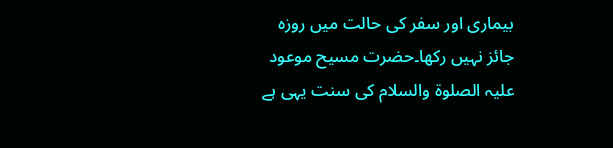بیماری اور سفر کی حالت میں روزہ جائز نہیں رکھا۔حضرت مسیح موعود علیہ الصلوۃ والسلام کی سنت یہی ہے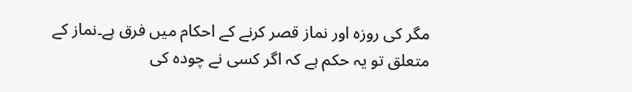مگر کی روزہ اور نماز قصر کرنے کے احکام میں فرق ہے۔نماز کے متعلق تو یہ حکم ہے کہ اگر کسی نے چودہ کی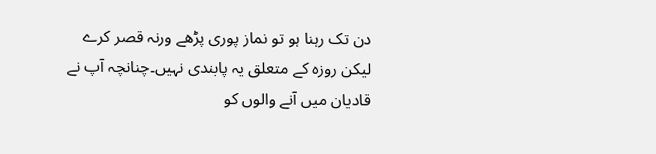دن تک رہنا ہو تو نماز پوری پڑھے ورنہ قصر کرے لیکن روزہ کے متعلق یہ پابندی نہیں۔چنانچہ آپ نے قادیان میں آنے والوں کو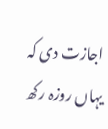اجازت دی کہ یہاں روزہ رکھ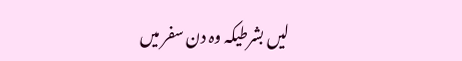لیں بشرطیکہ وہ دن سفر میں